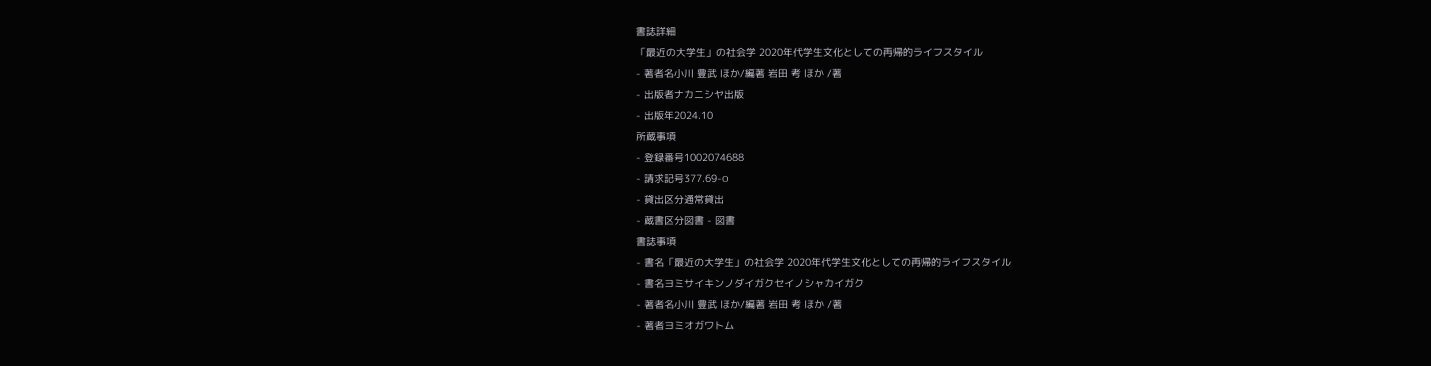書誌詳細
「最近の大学生」の社会学 2020年代学生文化としての再帰的ライフスタイル
- 著者名小川 豊武 ほか/編著 岩田 考 ほか /著
- 出版者ナカニシヤ出版
- 出版年2024.10
所蔵事項
- 登録番号1002074688
- 請求記号377.69-O
- 貸出区分通常貸出
- 蔵書区分図書 - 図書
書誌事項
- 書名「最近の大学生」の社会学 2020年代学生文化としての再帰的ライフスタイル
- 書名ヨミサイキンノダイガクセイノシャカイガク
- 著者名小川 豊武 ほか/編著 岩田 考 ほか /著
- 著者ヨミオガワトム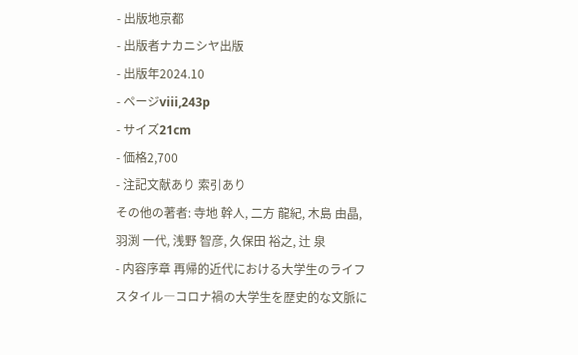- 出版地京都
- 出版者ナカニシヤ出版
- 出版年2024.10
- ページviii,243p
- サイズ21cm
- 価格2,700
- 注記文献あり 索引あり
その他の著者: 寺地 幹人, 二方 龍紀, 木島 由晶, 羽渕 一代, 浅野 智彦, 久保田 裕之, 辻 泉
- 内容序章 再帰的近代における大学生のライフスタイル―コロナ禍の大学生を歴史的な文脈に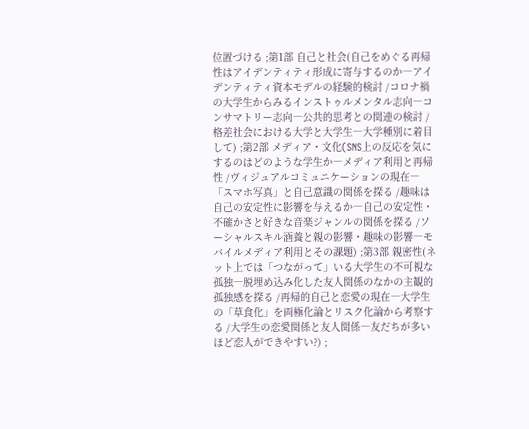位置づける ;第1部 自己と社会(自己をめぐる再帰性はアイデンティティ形成に寄与するのか―アイデンティティ資本モデルの経験的検討 /コロナ禍の大学生からみるインストゥルメンタル志向―コンサマトリー志向―公共的思考との関連の検討 /格差社会における大学と大学生―大学種別に着目して) ;第2部 メディア・文化(SNS上の反応を気にするのはどのような学生か―メディア利用と再帰性 /ヴィジュアルコミュニケーションの現在―「スマホ写真」と自己意識の関係を探る /趣味は自己の安定性に影響を与えるか―自己の安定性・不確かさと好きな音楽ジャンルの関係を探る /ソーシャルスキル涵養と親の影響・趣味の影響―モバイルメディア利用とその課題) ;第3部 親密性(ネット上では「つながって」いる大学生の不可視な孤独―脱埋め込み化した友人関係のなかの主観的孤独感を探る /再帰的自己と恋愛の現在―大学生の「草食化」を両極化論とリスク化論から考察する /大学生の恋愛関係と友人関係―友だちが多いほど恋人ができやすい?) ;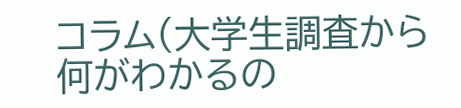コラム(大学生調査から何がわかるの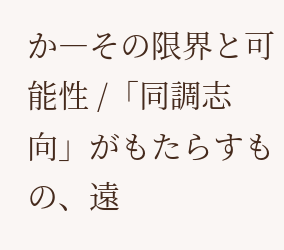か―その限界と可能性 /「同調志向」がもたらすもの、遠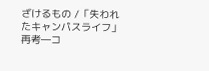ざけるもの /「失われたキャンパスライフ」再考―コ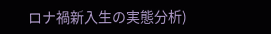ロナ禍新入生の実態分析)